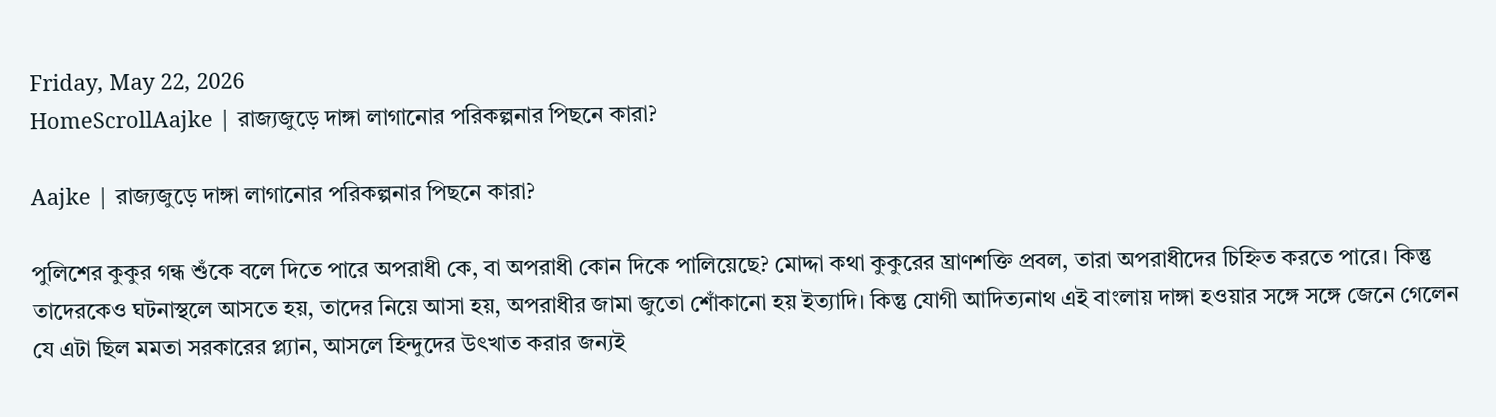Friday, May 22, 2026
HomeScrollAajke | রাজ্যজুড়ে দাঙ্গা লাগানোর পরিকল্পনার পিছনে কারা?

Aajke | রাজ্যজুড়ে দাঙ্গা লাগানোর পরিকল্পনার পিছনে কারা?

পুলিশের কুকুর গন্ধ শুঁকে বলে দিতে পারে অপরাধী কে, বা অপরাধী কোন দিকে পালিয়েছে? মোদ্দা কথা কুকুরের ঘ্রাণশক্তি প্রবল, তারা অপরাধীদের চিহ্নিত করতে পারে। কিন্তু তাদেরকেও ঘটনাস্থলে আসতে হয়, তাদের নিয়ে আসা হয়, অপরাধীর জামা জুতো শোঁকানো হয় ইত্যাদি। কিন্তু যোগী আদিত্যনাথ এই বাংলায় দাঙ্গা হওয়ার সঙ্গে সঙ্গে জেনে গেলেন যে এটা ছিল মমতা সরকারের প্ল্যান, আসলে হিন্দুদের উৎখাত করার জন্যই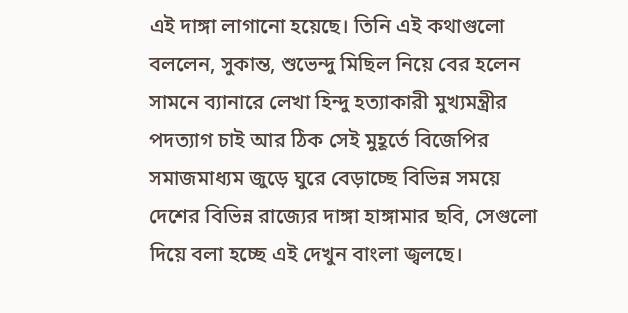এই দাঙ্গা লাগানো হয়েছে। তিনি এই কথাগুলো বললেন, সুকান্ত, শুভেন্দু মিছিল নিয়ে বের হলেন সামনে ব্যানারে লেখা হিন্দু হত্যাকারী মুখ্যমন্ত্রীর পদত্যাগ চাই আর ঠিক সেই মুহূর্তে বিজেপির সমাজমাধ্যম জুড়ে ঘুরে বেড়াচ্ছে বিভিন্ন সময়ে দেশের বিভিন্ন রাজ্যের দাঙ্গা হাঙ্গামার ছবি, সেগুলো দিয়ে বলা হচ্ছে এই দেখুন বাংলা জ্বলছে।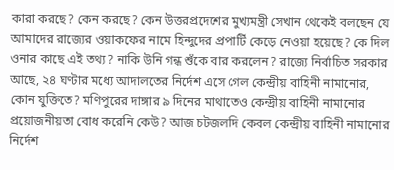কারা করছে? কেন করছে? কেন উত্তরপ্রদেশের মুখ্যমন্ত্রী সেখান থেকেই বলছেন যে আমাদের রাজ্যের ওয়াকফের নামে হিন্দুদের প্রপার্টি কেড়ে নেওয়া হয়েছে? কে দিল ওনার কাছে এই তথ্য? নাকি উনি গন্ধ শুঁকে বার করলেন? রাজ্যে নির্বাচিত সরকার আছে, ২৪ ঘণ্টার মধ্যে আদালতের নির্দেশ এসে গেল কেন্দ্রীয় বাহিনী নামানোর, কোন যুক্তিতে? মণিপুরের দাঙ্গার ৯ দিনের মাথাতেও কেন্দ্রীয় বাহিনী নামানোর প্রয়োজনীয়তা বোধ করেনি কেউ? আজ চটজলদি কেবল কেন্দ্রীয় বাহিনী নামানোর নির্দেশ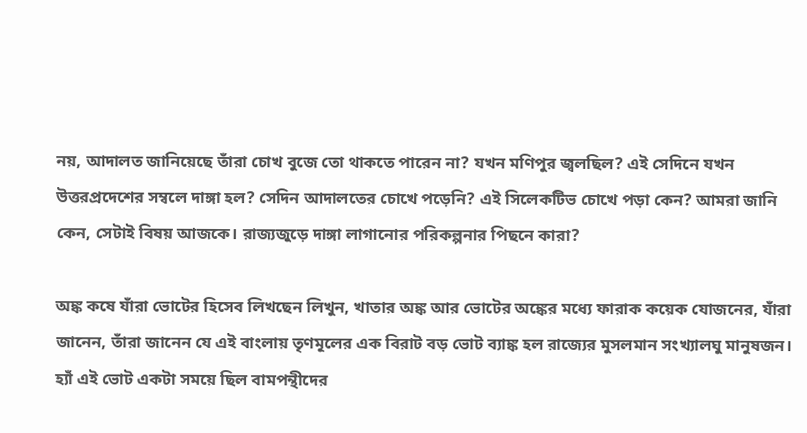নয়, আদালত জানিয়েছে তাঁরা চোখ বুজে তো থাকতে পারেন না? যখন মণিপুর জ্বলছিল? এই সেদিনে যখন উত্তরপ্রদেশের সম্বলে দাঙ্গা হল? সেদিন আদালতের চোখে পড়েনি? এই সিলেকটিভ চোখে পড়া কেন? আমরা জানি কেন, সেটাই বিষয় আজকে। রাজ্যজুড়ে দাঙ্গা লাগানোর পরিকল্পনার পিছনে কারা?

অঙ্ক কষে যাঁরা ভোটের হিসেব লিখছেন লিখুন, খাতার অঙ্ক আর ভোটের অঙ্কের মধ্যে ফারাক কয়েক যোজনের, যাঁরা জানেন, তাঁরা জানেন যে এই বাংলায় তৃণমূলের এক বিরাট বড় ভোট ব্যাঙ্ক হল রাজ্যের মুসলমান সংখ্যালঘু মানুষজন। হ্যাঁ এই ভোট একটা সময়ে ছিল বামপন্থীদের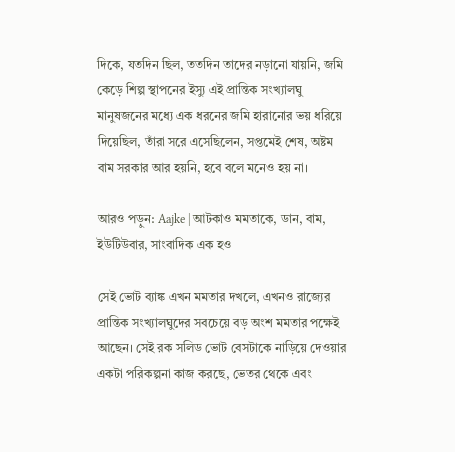দিকে, যতদিন ছিল, ততদিন তাদের নড়ানো যায়নি, জমি কেড়ে শিল্প স্থাপনের ইস্যু এই প্রান্তিক সংখ্যালঘু মানুষজনের মধ্যে এক ধরনের জমি হারানোর ভয় ধরিয়ে দিয়েছিল, তাঁরা সরে এসেছিলেন, সপ্তমেই শেষ, অষ্টম বাম সরকার আর হয়নি, হবে বলে মনেও হয় না।

আরও পড়ুন: Aajke | আটকাও মমতাকে, ডান, বাম, ইউটিউবার, সাংবাদিক এক হও

সেই ভোট ব্যাঙ্ক এখন মমতার দখলে, এখনও রাজ্যের প্রান্তিক সংখ্যালঘুদের সবচেয়ে বড় অংশ মমতার পক্ষেই আছেন। সেই রক সলিড ভোট বেসটাকে নাড়িয়ে দেওয়ার একটা পরিকল্পনা কাজ করছে, ভেতর থেকে এবং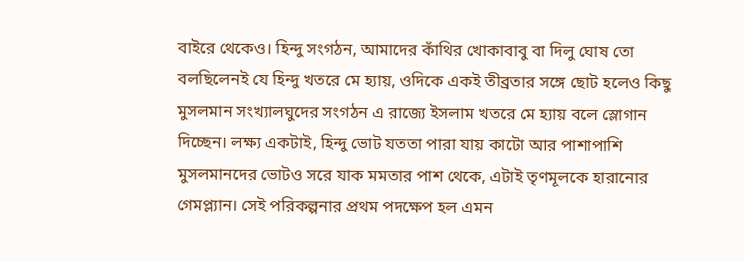বাইরে থেকেও। হিন্দু সংগঠন, আমাদের কাঁথির খোকাবাবু বা দিলু ঘোষ তো বলছিলেনই যে হিন্দু খতরে মে হ্যায়, ওদিকে একই তীব্রতার সঙ্গে ছোট হলেও কিছু মুসলমান সংখ্যালঘুদের সংগঠন এ রাজ্যে ইসলাম খতরে মে হ্যায় বলে স্লোগান দিচ্ছেন। লক্ষ্য একটাই, হিন্দু ভোট যততা পারা যায় কাটো আর পাশাপাশি মুসলমানদের ভোটও সরে যাক মমতার পাশ থেকে, এটাই তৃণমূলকে হারানোর গেমপ্ল্যান। সেই পরিকল্পনার প্রথম পদক্ষেপ হল এমন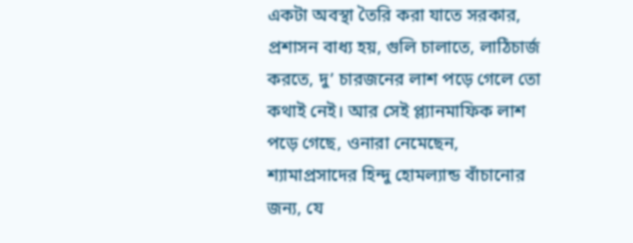একটা অবস্থা তৈরি করা যাতে সরকার, প্রশাসন বাধ্য হয়, গুলি চালাতে, লাঠিচার্জ করতে, দু’ চারজনের লাশ পড়ে গেলে তো কথাই নেই। আর সেই প্ল্যানমাফিক লাশ পড়ে গেছে, ওনারা নেমেছেন, শ্যামাপ্রসাদের হিন্দু হোমল্যান্ড বাঁচানোর জন্য, যে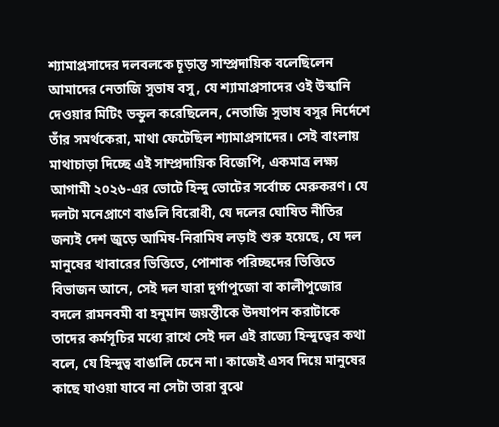শ্যামাপ্রসাদের দলবলকে চূড়ান্ত সাম্প্রদায়িক বলেছিলেন আমাদের নেতাজি সুভাষ বসু, যে শ্যামাপ্রসাদের ওই উস্কানি দেওয়ার মিটিং ভন্ডুল করেছিলেন, নেতাজি সুভাষ বসুর নির্দেশে তাঁর সমর্থকেরা, মাথা ফেটেছিল শ্যামাপ্রসাদের। সেই বাংলায় মাথাচাড়া দিচ্ছে এই সাম্প্রদায়িক বিজেপি, একমাত্র লক্ষ্য আগামী ২০২৬-এর ভোটে হিন্দু ভোটের সর্বোচ্চ মেরুকরণ। যে দলটা মনেপ্রাণে বাঙলি বিরোধী, যে দলের ঘোষিত নীতির জন্যই দেশ জুড়ে আমিষ-নিরামিষ লড়াই শুরু হয়েছে, যে দল মানুষের খাবারের ভিত্তিতে, পোশাক পরিচ্ছদের ভিত্তিতে বিভাজন আনে, সেই দল যারা দুর্গাপুজো বা কালীপুজোর বদলে রামনবমী বা হনুমান জয়ন্তীকে উদযাপন করাটাকে তাদের কর্মসূচির মধ্যে রাখে সেই দল এই রাজ্যে হিন্দুত্বের কথা বলে, যে হিন্দুত্ব বাঙালি চেনে না। কাজেই এসব দিয়ে মানুষের কাছে যাওয়া যাবে না সেটা তারা বুঝে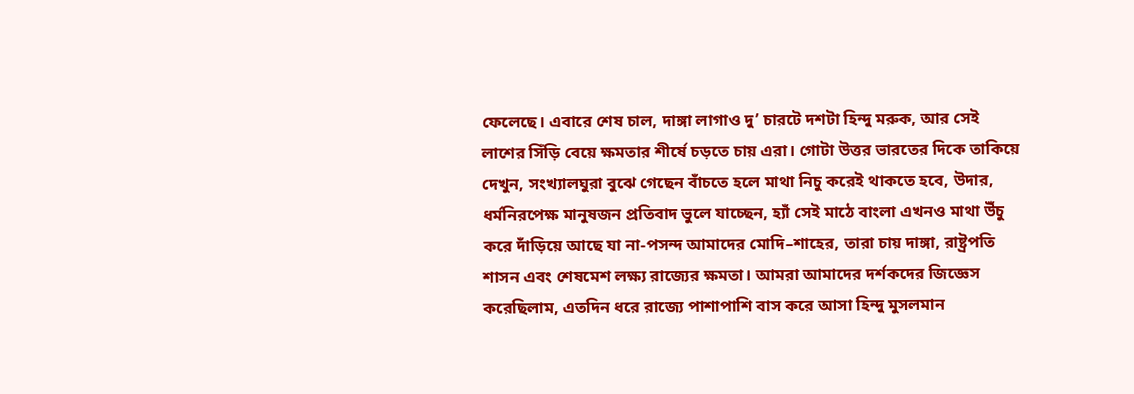ফেলেছে। এবারে শেষ চাল, দাঙ্গা লাগাও দু’ চারটে দশটা হিন্দু মরুক, আর সেই লাশের সিঁড়ি বেয়ে ক্ষমতার শীর্ষে চড়তে চায় এরা। গোটা উত্তর ভারতের দিকে তাকিয়ে দেখুন, সংখ্যালঘুরা বুঝে গেছেন বাঁচতে হলে মাথা নিচু করেই থাকতে হবে, উদার, ধর্মনিরপেক্ষ মানুষজন প্রতিবাদ ভুলে যাচ্ছেন, হ্যাঁ সেই মাঠে বাংলা এখনও মাথা উঁচু করে দাঁড়িয়ে আছে যা না-পসন্দ আমাদের মোদি–শাহের, তারা চায় দাঙ্গা, রাষ্ট্রপতি শাসন এবং শেষমেশ লক্ষ্য রাজ্যের ক্ষমতা। আমরা আমাদের দর্শকদের জিজ্ঞেস করেছিলাম, এতদিন ধরে রাজ্যে পাশাপাশি বাস করে আসা হিন্দু মুসলমান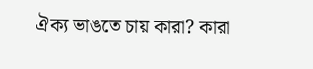ঐক্য ভাঙতে চায় কারা? কারা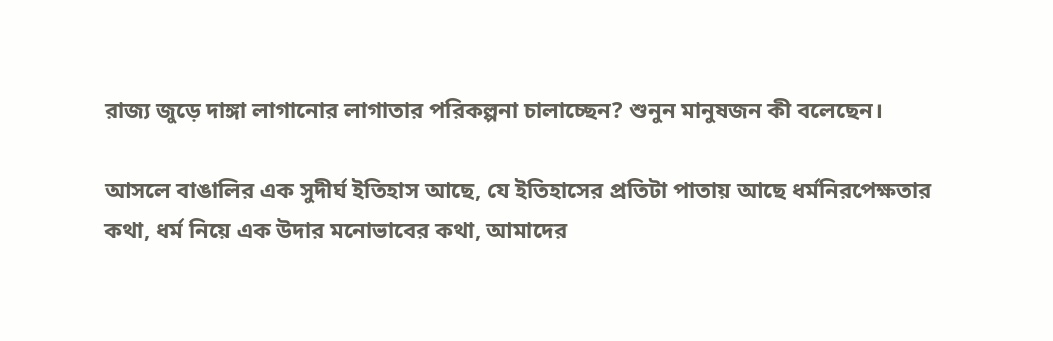রাজ্য জুড়ে দাঙ্গা লাগানোর লাগাতার পরিকল্পনা চালাচ্ছেন? শুনুন মানুষজন কী বলেছেন।

আসলে বাঙালির এক সুদীর্ঘ ইতিহাস আছে, যে ইতিহাসের প্রতিটা পাতায় আছে ধর্মনিরপেক্ষতার কথা, ধর্ম নিয়ে এক উদার মনোভাবের কথা, আমাদের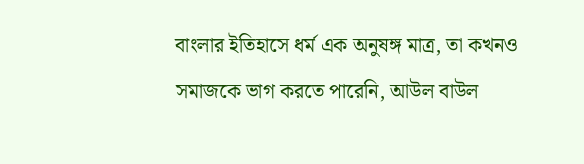বাংলার ইতিহাসে ধর্ম এক অনুষঙ্গ মাত্র, তা কখনও সমাজকে ভাগ করতে পারেনি, আউল বাউল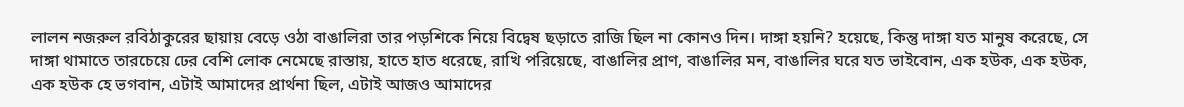লালন নজরুল রবিঠাকুরের ছায়ায় বেড়ে ওঠা বাঙালিরা তার পড়শিকে নিয়ে বিদ্বেষ ছড়াতে রাজি ছিল না কোনও দিন। দাঙ্গা হয়নি? হয়েছে, কিন্তু দাঙ্গা যত মানুষ করেছে, সে দাঙ্গা থামাতে তারচেয়ে ঢের বেশি লোক নেমেছে রাস্তায়, হাতে হাত ধরেছে, রাখি পরিয়েছে, বাঙালির প্রাণ, বাঙালির মন, বাঙালির ঘরে যত ভাইবোন, এক হউক, এক হউক, এক হউক হে ভগবান, এটাই আমাদের প্রার্থনা ছিল, এটাই আজও আমাদের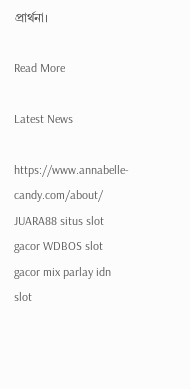প্রার্থনা।

Read More

Latest News

https://www.annabelle-candy.com/about/ JUARA88 situs slot gacor WDBOS slot gacor mix parlay idn slot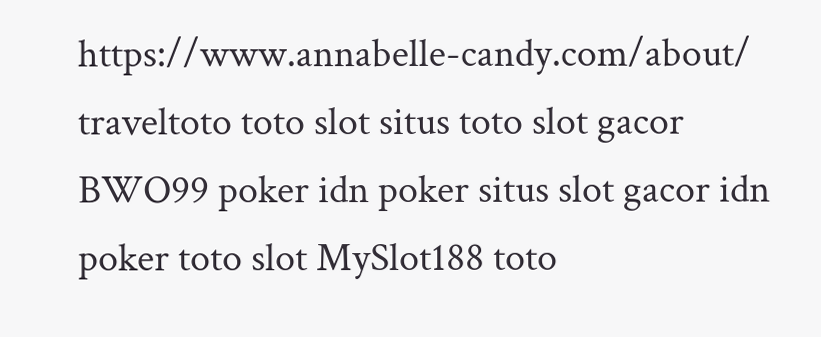https://www.annabelle-candy.com/about/ traveltoto toto slot situs toto slot gacor BWO99 poker idn poker situs slot gacor idn poker toto slot MySlot188 toto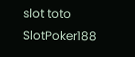slot toto SlotPoker188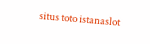situs toto istanaslot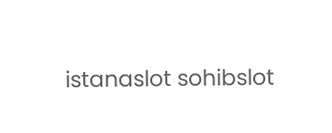istanaslot sohibslot